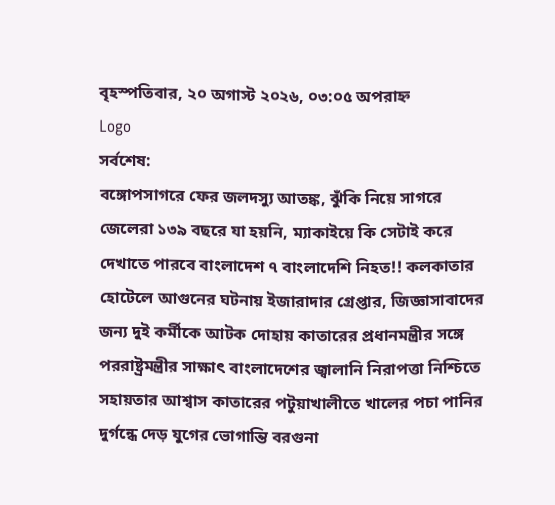বৃহস্পতিবার, ২০ অগাস্ট ২০২৬, ০৩:০৫ অপরাহ্ন
Logo
সর্বশেষ:
বঙ্গোপসাগরে ফের জলদস্যু আতঙ্ক, ঝুঁকি নিয়ে সাগরে জেলেরা ১৩৯ বছরে যা হয়নি, ম্যাকাইয়ে কি সেটাই করে দেখাতে পারবে বাংলাদেশ ৭ বাংলাদেশি নিহত!! কলকাতার হোটেলে আগুনের ঘটনায় ইজারাদার গ্রেপ্তার, জিজ্ঞাসাবাদের জন্য দুই কর্মীকে আটক দোহায় কাতারের প্রধানমন্ত্রীর সঙ্গে পররাষ্ট্রমন্ত্রীর সাক্ষাৎ বাংলাদেশের জ্বালানি নিরাপত্তা নিশ্চিতে সহায়তার আশ্বাস কাতারের পটুয়াখালীতে খালের পচা পানির দুর্গন্ধে দেড় যুগের ভোগান্তি বরগুনা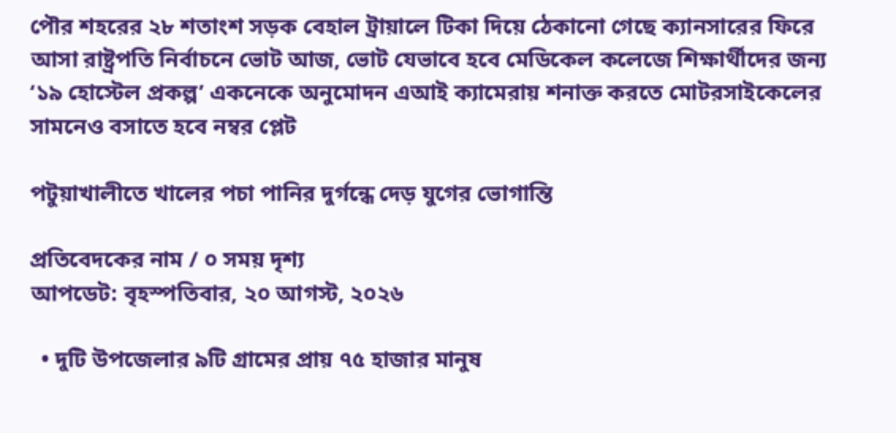পৌর শহরের ২৮ শতাংশ সড়ক বেহাল ট্রায়ালে টিকা দিয়ে ঠেকানো গেছে ক্যানসারের ফিরে আসা রাষ্ট্রপতি নির্বাচনে ভোট আজ, ভোট যেভাবে হবে মেডিকেল কলেজে শিক্ষার্থীদের জন্য ‘১৯ হোস্টেল প্রকল্প’ একনেকে অনুমোদন এআই ক্যামেরায় শনাক্ত করতে মোটরসাইকেলের সামনেও বসাতে হবে নম্বর প্লেট

পটুয়াখালীতে খালের পচা পানির দুর্গন্ধে দেড় যুগের ভোগান্তি

প্রতিবেদকের নাম / ০ সময় দৃশ্য
আপডেট: বৃহস্পতিবার, ২০ আগস্ট, ২০২৬

  • দুটি উপজেলার ৯টি গ্রামের প্রায় ৭৫ হাজার মানুষ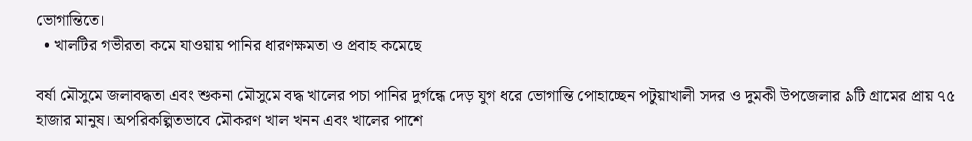ভোগান্তিতে।
  • খালটির গভীরতা কমে যাওয়ায় পানির ধারণক্ষমতা ও প্রবাহ কমেছে

বর্ষা মৌসুমে জলাবদ্ধতা এবং শুকনা মৌসুমে বদ্ধ খালের পচা পানির দুর্গন্ধে দেড় যুগ ধরে ভোগান্তি পোহাচ্ছেন পটুয়াখালী সদর ও দুমকী উপজেলার ৯টি গ্রামের প্রায় ৭৫ হাজার মানুষ। অপরিকল্পিতভাবে মৌকরণ খাল খনন এবং খালের পাশে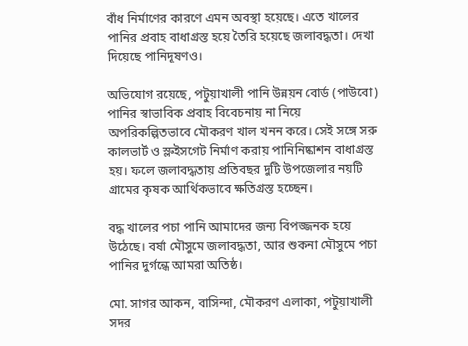বাঁধ নির্মাণের কারণে এমন অবস্থা হয়েছে। এতে খালের পানির প্রবাহ বাধাগ্রস্ত হয়ে তৈরি হয়েছে জলাবদ্ধতা। দেখা দিয়েছে পানিদূষণও।

অভিযোগ রয়েছে, পটুয়াখালী পানি উন্নয়ন বোর্ড (পাউবো) পানির স্বাভাবিক প্রবাহ বিবেচনায় না নিয়ে অপরিকল্পিতভাবে মৌকরণ খাল খনন করে। সেই সঙ্গে সরু কালভার্ট ও স্লুইসগেট নির্মাণ করায় পানিনিষ্কাশন বাধাগ্রস্ত হয়। ফলে জলাবদ্ধতায় প্রতিবছর দুটি উপজেলার নয়টি গ্রামের কৃষক আর্থিকভাবে ক্ষতিগ্রস্ত হচ্ছেন।

বদ্ধ খালের পচা পানি আমাদের জন্য বিপজ্জনক হয়ে উঠেছে। বর্ষা মৌসুমে জলাবদ্ধতা, আর শুকনা মৌসুমে পচা পানির দুর্গন্ধে আমরা অতিষ্ঠ।

মো. সাগর আকন, বাসিন্দা, মৌকরণ এলাকা, পটুয়াখালী সদর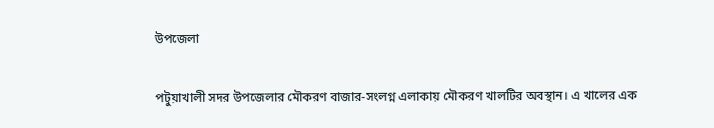উপজেলা

পটুয়াখালী সদর উপজেলার মৌকরণ বাজার-সংলগ্ন এলাকায় মৌকরণ খালটির অবস্থান। এ খালের এক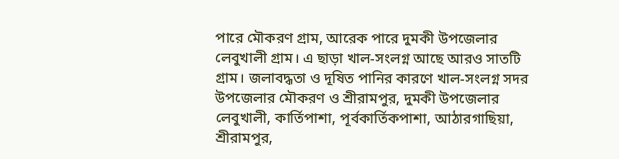পারে মৌকরণ গ্রাম, আরেক পারে দুমকী উপজেলার লেবুখালী গ্রাম। এ ছাড়া খাল-সংলগ্ন আছে আরও সাতটি গ্রাম। জলাবদ্ধতা ও দূষিত পানির কারণে খাল-সংলগ্ন সদর উপজেলার মৌকরণ ও শ্রীরামপুর, দুমকী উপজেলার লেবুখালী, কার্তিপাশা, পূর্বকার্তিকপাশা, আঠারগাছিয়া, শ্রীরামপুর,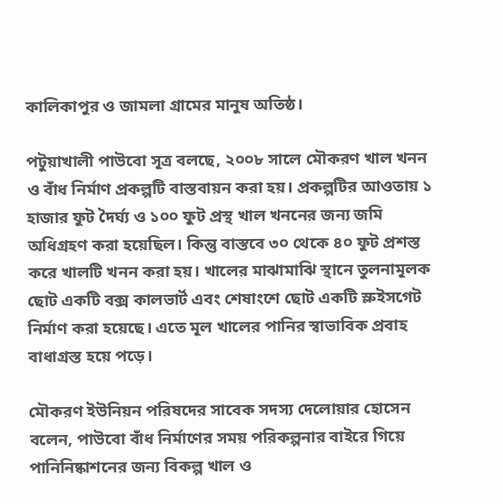কালিকাপুর ও জামলা গ্রামের মানুষ অতিষ্ঠ।

পটুয়াখালী পাউবো সূত্র বলছে, ২০০৮ সালে মৌকরণ খাল খনন ও বাঁধ নির্মাণ প্রকল্পটি বাস্তবায়ন করা হয়। প্রকল্পটির আওতায় ১ হাজার ফুট দৈর্ঘ্য ও ১০০ ফুট প্রস্থ খাল খননের জন্য জমি অধিগ্রহণ করা হয়েছিল। কিন্তু বাস্তবে ৩০ থেকে ৪০ ফুট প্রশস্ত করে খালটি খনন করা হয়। খালের মাঝামাঝি স্থানে তুলনামূলক ছোট একটি বক্স কালভার্ট এবং শেষাংশে ছোট একটি স্লুইসগেট নির্মাণ করা হয়েছে। এতে মূল খালের পানির স্বাভাবিক প্রবাহ বাধাগ্রস্ত হয়ে পড়ে।

মৌকরণ ইউনিয়ন পরিষদের সাবেক সদস্য দেলোয়ার হোসেন  বলেন, পাউবো বাঁধ নির্মাণের সময় পরিকল্পনার বাইরে গিয়ে পানিনিষ্কাশনের জন্য বিকল্প খাল ও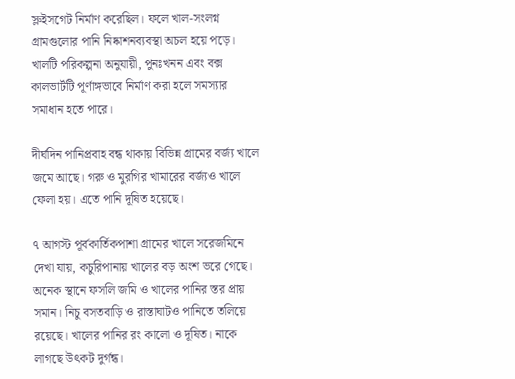স্লুইসগেট নির্মাণ করেছিল। ফলে খাল-সংলগ্ন গ্রামগুলোর পানি নিষ্কাশনব্যবস্থা অচল হয়ে পড়ে। খালটি পরিকল্পনা অনুযায়ী, পুনঃখনন এবং বক্স কালভার্টটি পূর্ণাঙ্গভাবে নির্মাণ করা হলে সমস্যার সমাধান হতে পারে।

দীর্ঘদিন পানিপ্রবাহ বন্ধ থাকায় বিভিন্ন গ্রামের বর্জ্য খালে জমে আছে। গরু ও মুরগির খামারের বর্জ্যও খালে ফেলা হয়। এতে পানি দূষিত হয়েছে।

৭ আগস্ট পূর্বকার্তিকপাশা গ্রামের খালে সরেজমিনে দেখা যায়, কচুরিপানায় খালের বড় অংশ ভরে গেছে। অনেক স্থানে ফসলি জমি ও খালের পানির স্তর প্রায় সমান। নিচু বসতবাড়ি ও রাস্তাঘাটও পানিতে তলিয়ে রয়েছে। খালের পানির রং কালো ও দূষিত। নাকে লাগছে উৎকট দুর্গন্ধ।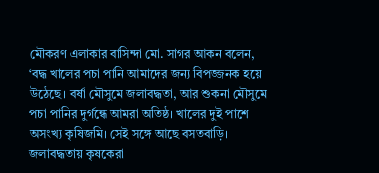মৌকরণ এলাকার বাসিন্দা মো. সাগর আকন বলেন, ‘বদ্ধ খালের পচা পানি আমাদের জন্য বিপজ্জনক হয়ে উঠেছে। বর্ষা মৌসুমে জলাবদ্ধতা, আর শুকনা মৌসুমে পচা পানির দুর্গন্ধে আমরা অতিষ্ঠ। খালের দুই পাশে অসংখ্য কৃষিজমি। সেই সঙ্গে আছে বসতবাড়ি। জলাবদ্ধতায় কৃষকেরা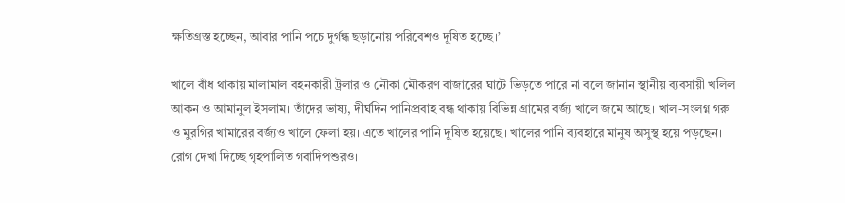ক্ষতিগ্রস্ত হচ্ছেন, আবার পানি পচে দুর্গন্ধ ছড়ানোয় পরিবেশও দূষিত হচ্ছে।’

খালে বাঁধ থাকায় মালামাল বহনকারী ট্রলার ও নৌকা মৌকরণ বাজারের ঘাটে ভিড়তে পারে না বলে জানান স্থানীয় ব্যবসায়ী খলিল আকন ও আমানুল ইসলাম। তাঁদের ভাষ্য, দীর্ঘদিন পানিপ্রবাহ বন্ধ থাকায় বিভিন্ন গ্রামের বর্জ্য খালে জমে আছে। খাল-সংলগ্ন গরু ও মুরগির খামারের বর্জ্যও খালে ফেলা হয়। এতে খালের পানি দূষিত হয়েছে। খালের পানি ব্যবহারে মানুষ অসুস্থ হয়ে পড়ছেন। রোগ দেখা দিচ্ছে গৃহপালিত গবাদিপশুরও।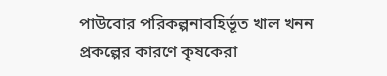পাউবোর পরিকল্পনাবহির্ভূত খাল খনন প্রকল্পের কারণে কৃষকেরা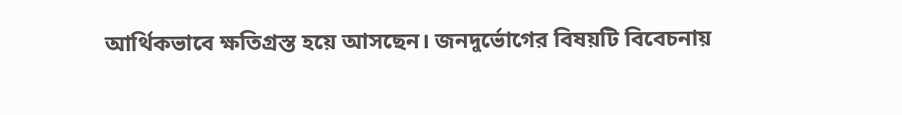আর্থিকভাবে ক্ষতিগ্রস্ত হয়ে আসছেন। জনদুর্ভোগের বিষয়টি বিবেচনায়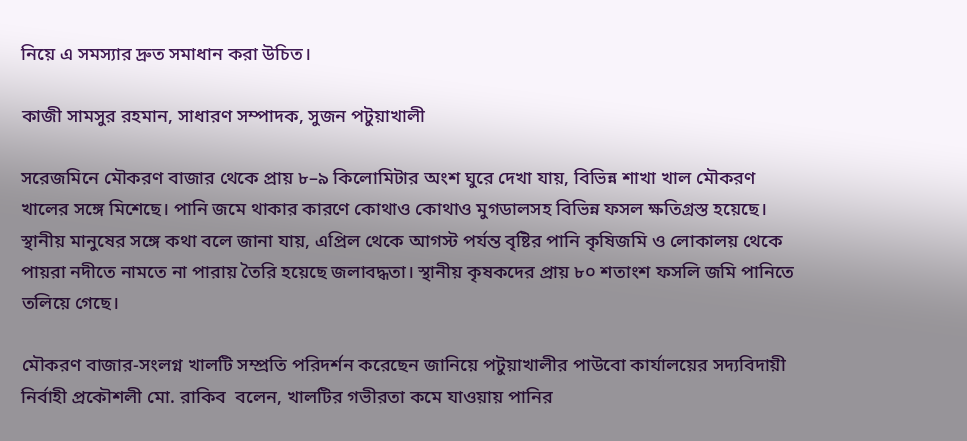নিয়ে এ সমস্যার দ্রুত সমাধান করা উচিত।

কাজী সামসুর রহমান, সাধারণ সম্পাদক, সুজন পটুয়াখালী

সরেজমিনে মৌকরণ বাজার থেকে প্রায় ৮–৯ কিলোমিটার অংশ ঘুরে দেখা যায়, বিভিন্ন শাখা খাল মৌকরণ খালের সঙ্গে মিশেছে। পানি জমে থাকার কারণে কোথাও কোথাও মুগডালসহ বিভিন্ন ফসল ক্ষতিগ্রস্ত হয়েছে। স্থানীয় মানুষের সঙ্গে কথা বলে জানা যায়, এপ্রিল থেকে আগস্ট পর্যন্ত বৃষ্টির পানি কৃষিজমি ও লোকালয় থেকে পায়রা নদীতে নামতে না পারায় তৈরি হয়েছে জলাবদ্ধতা। স্থানীয় কৃষকদের প্রায় ৮০ শতাংশ ফসলি জমি পানিতে তলিয়ে গেছে।

মৌকরণ বাজার-সংলগ্ন খালটি সম্প্রতি পরিদর্শন করেছেন জানিয়ে পটুয়াখালীর পাউবো কার্যালয়ের সদ্যবিদায়ী নির্বাহী প্রকৌশলী মো. রাকিব  বলেন, খালটির গভীরতা কমে যাওয়ায় পানির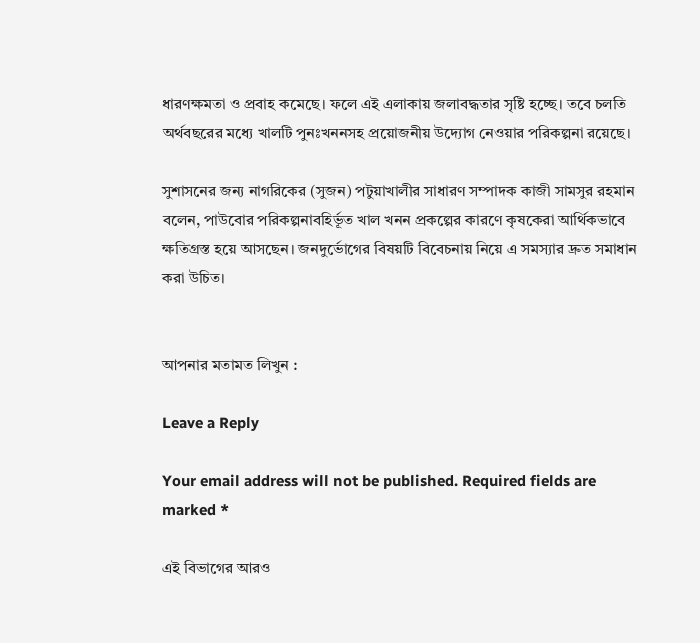ধারণক্ষমতা ও প্রবাহ কমেছে। ফলে এই এলাকায় জলাবদ্ধতার সৃষ্টি হচ্ছে। তবে চলতি অর্থবছরের মধ্যে খালটি পুনঃখননসহ প্রয়োজনীয় উদ্যোগ নেওয়ার পরিকল্পনা রয়েছে।

সুশাসনের জন্য নাগরিকের (সুজন) পটুয়াখালীর সাধারণ সম্পাদক কাজী সামসুর রহমান  বলেন, পাউবোর পরিকল্পনাবহির্ভূত খাল খনন প্রকল্পের কারণে কৃষকেরা আর্থিকভাবে ক্ষতিগ্রস্ত হয়ে আসছেন। জনদুর্ভোগের বিষয়টি বিবেচনায় নিয়ে এ সমস্যার দ্রুত সমাধান করা উচিত।


আপনার মতামত লিখুন :

Leave a Reply

Your email address will not be published. Required fields are marked *

এই বিভাগের আরও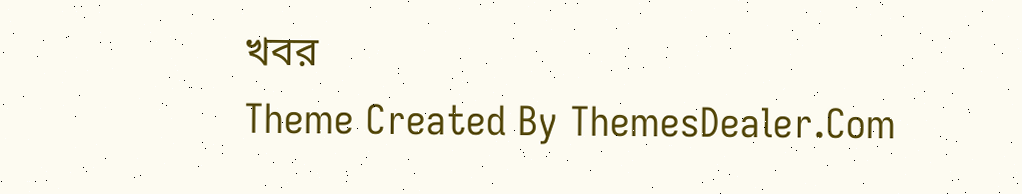খবর
Theme Created By ThemesDealer.Com